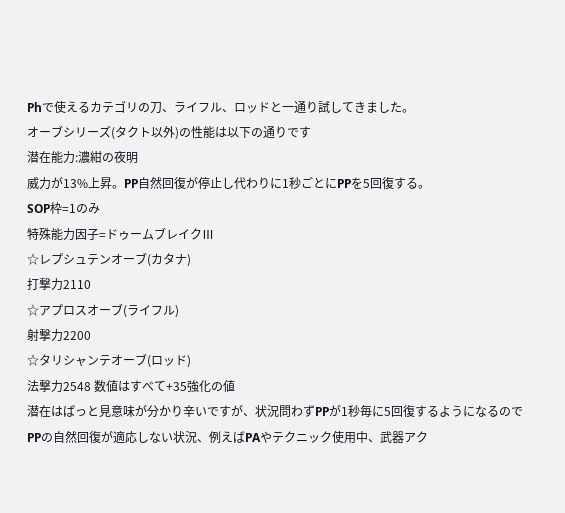Phで使えるカテゴリの刀、ライフル、ロッドと一通り試してきました。
オーブシリーズ(タクト以外)の性能は以下の通りです
潜在能力:濃紺の夜明
威力が13%上昇。PP自然回復が停止し代わりに1秒ごとにPPを5回復する。
SOP枠=1のみ
特殊能力因子=ドゥームブレイクⅢ
☆レプシュテンオーブ(カタナ)
打撃力2110
☆アプロスオーブ(ライフル)
射撃力2200
☆タリシャンテオーブ(ロッド)
法撃力2548 数値はすべて+35強化の値
潜在はぱっと見意味が分かり辛いですが、状況問わずPPが1秒毎に5回復するようになるので
PPの自然回復が適応しない状況、例えばPAやテクニック使用中、武器アク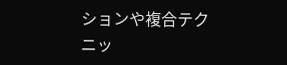ションや複合テクニッ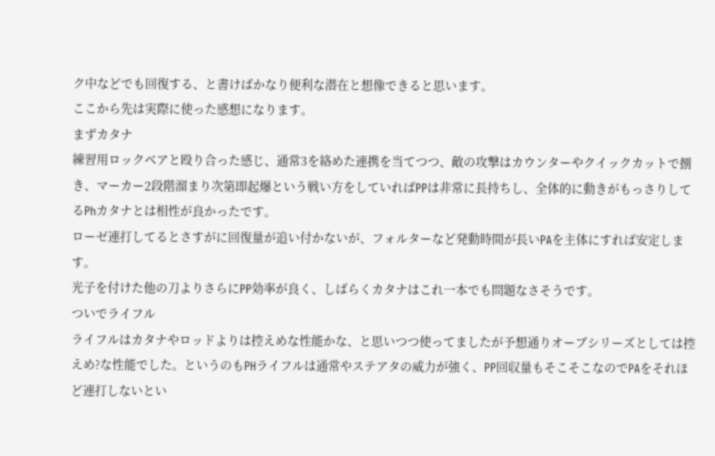ク中などでも回復する、と書けばかなり便利な潜在と想像できると思います。
ここから先は実際に使った感想になります。
まずカタナ
練習用ロックベアと殴り合った感じ、通常3を絡めた連携を当てつつ、敵の攻撃はカウンターやクイックカットで捌き、マーカー2段階溜まり次第即起爆という戦い方をしていればPPは非常に長持ちし、全体的に動きがもっさりしてるPhカタナとは相性が良かったです。
ローゼ連打してるとさすがに回復量が追い付かないが、フォルターなど発動時間が長いPAを主体にすれば安定します。
光子を付けた他の刀よりさらにPP効率が良く、しばらくカタナはこれ一本でも問題なさそうです。
ついでライフル
ライフルはカタナやロッドよりは控えめな性能かな、と思いつつ使ってましたが予想通りオーブシリーズとしては控えめ?な性能でした。というのもPHライフルは通常やステアタの威力が強く、PP回収量もそこそこなのでPAをそれほど連打しないとい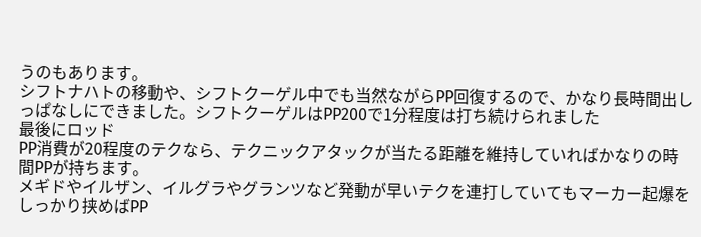うのもあります。
シフトナハトの移動や、シフトクーゲル中でも当然ながらPP回復するので、かなり長時間出しっぱなしにできました。シフトクーゲルはPP200で1分程度は打ち続けられました
最後にロッド
PP消費が20程度のテクなら、テクニックアタックが当たる距離を維持していればかなりの時間PPが持ちます。
メギドやイルザン、イルグラやグランツなど発動が早いテクを連打していてもマーカー起爆をしっかり挟めばPP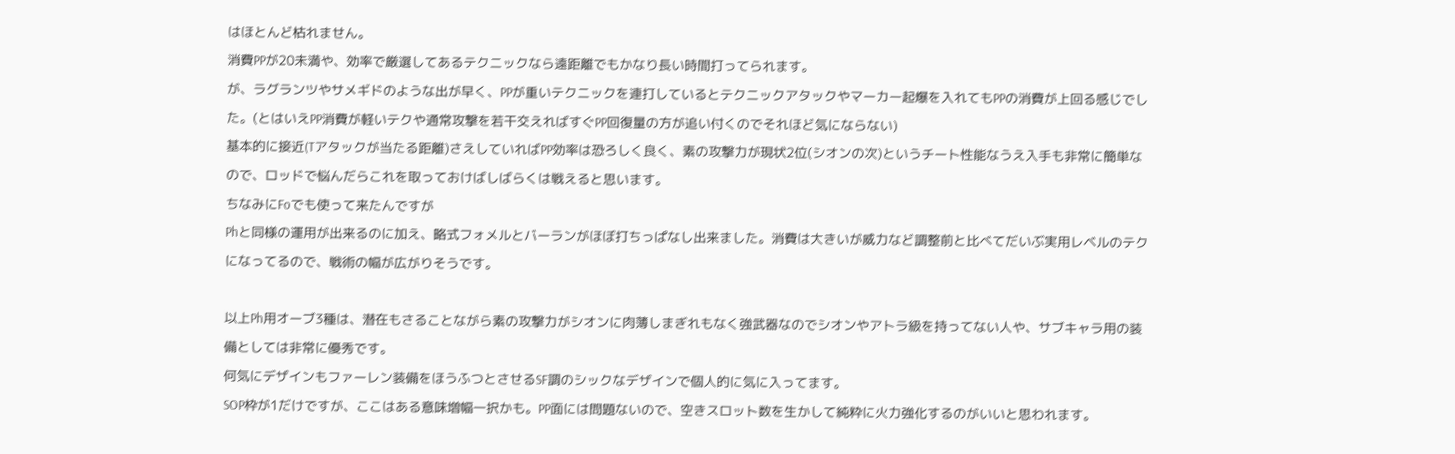はほとんど枯れません。
消費PPが20未満や、効率で厳選してあるテクニックなら遠距離でもかなり長い時間打ってられます。
が、ラグランツやサメギドのような出が早く、PPが重いテクニックを連打しているとテクニックアタックやマーカー起爆を入れてもPPの消費が上回る感じでした。(とはいえPP消費が軽いテクや通常攻撃を若干交えればすぐPP回復量の方が追い付くのでそれほど気にならない)
基本的に接近(Tアタックが当たる距離)さえしていればPP効率は恐ろしく良く、素の攻撃力が現状2位(シオンの次)というチート性能なうえ入手も非常に簡単なので、ロッドで悩んだらこれを取っておけばしばらくは戦えると思います。
ちなみにFoでも使って来たんですが
Phと同様の運用が出来るのに加え、略式フォメルとバーランがほぼ打ちっぱなし出来ました。消費は大きいが威力など調整前と比べてだいぶ実用レベルのテクになってるので、戦術の幅が広がりそうです。

以上Ph用オーブ3種は、潜在もさることながら素の攻撃力がシオンに肉薄しまぎれもなく強武器なのでシオンやアトラ級を持ってない人や、サブキャラ用の装備としては非常に優秀です。
何気にデザインもファーレン装備をほうふつとさせるSF調のシックなデザインで個人的に気に入ってます。
SOP枠が1だけですが、ここはある意味増幅一択かも。PP面には問題ないので、空きスロット数を生かして純粋に火力強化するのがいいと思われます。